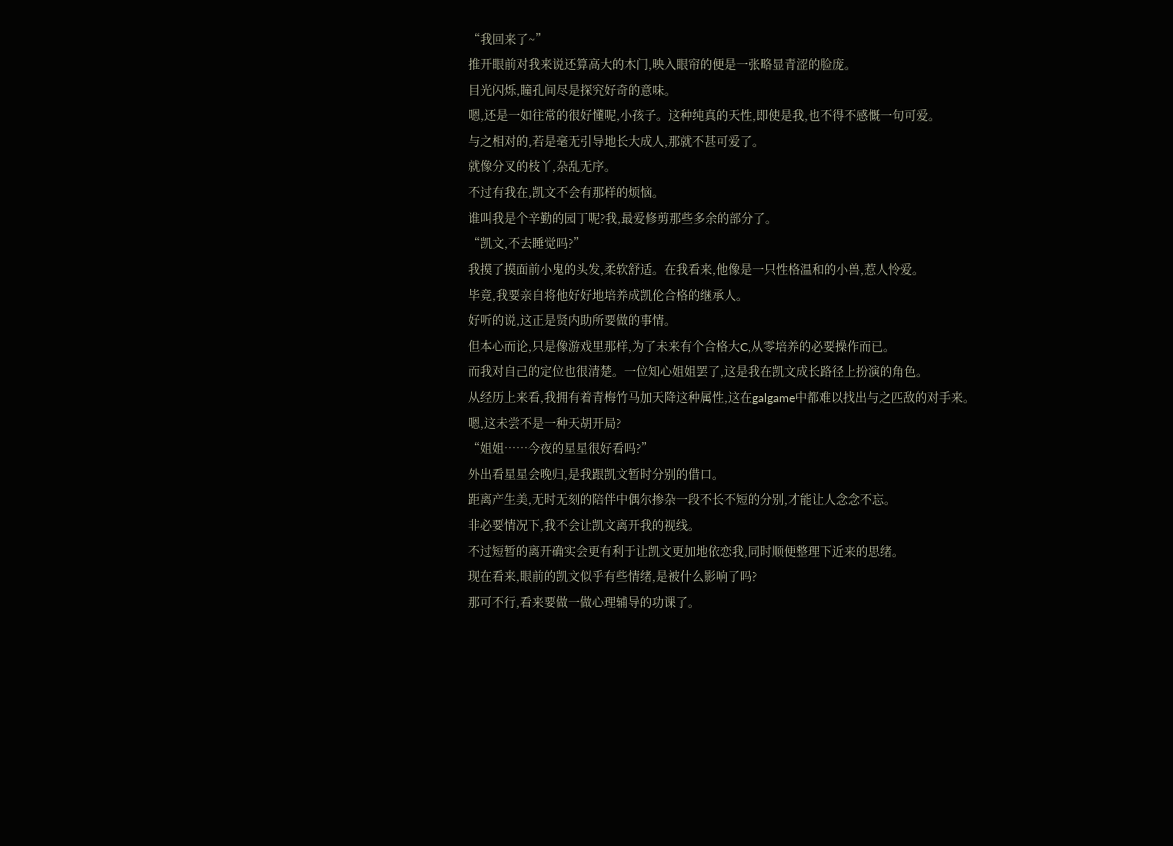“我回来了~”
推开眼前对我来说还算高大的木门,映入眼帘的便是一张略显青涩的脸庞。
目光闪烁,瞳孔间尽是探究好奇的意味。
嗯,还是一如往常的很好懂呢,小孩子。这种纯真的天性,即使是我,也不得不感慨一句可爱。
与之相对的,若是毫无引导地长大成人,那就不甚可爱了。
就像分叉的枝丫,杂乱无序。
不过有我在,凯文不会有那样的烦恼。
谁叫我是个辛勤的园丁呢?我,最爱修剪那些多余的部分了。
“凯文,不去睡觉吗?”
我摸了摸面前小鬼的头发,柔软舒适。在我看来,他像是一只性格温和的小兽,惹人怜爱。
毕竟,我要亲自将他好好地培养成凯伦合格的继承人。
好听的说,这正是贤内助所要做的事情。
但本心而论,只是像游戏里那样,为了未来有个合格大C,从零培养的必要操作而已。
而我对自己的定位也很清楚。一位知心姐姐罢了,这是我在凯文成长路径上扮演的角色。
从经历上来看,我拥有着青梅竹马加天降这种属性,这在galgame中都难以找出与之匹敌的对手来。
嗯,这未尝不是一种天胡开局?
“姐姐……今夜的星星很好看吗?”
外出看星星会晚归,是我跟凯文暂时分别的借口。
距离产生美,无时无刻的陪伴中偶尔掺杂一段不长不短的分别,才能让人念念不忘。
非必要情况下,我不会让凯文离开我的视线。
不过短暂的离开确实会更有利于让凯文更加地依恋我,同时顺便整理下近来的思绪。
现在看来,眼前的凯文似乎有些情绪,是被什么影响了吗?
那可不行,看来要做一做心理辅导的功课了。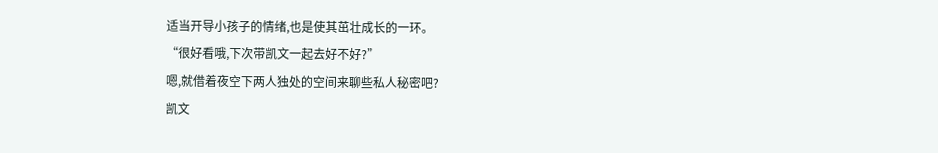适当开导小孩子的情绪,也是使其茁壮成长的一环。
“很好看哦,下次带凯文一起去好不好?”
嗯,就借着夜空下两人独处的空间来聊些私人秘密吧?
凯文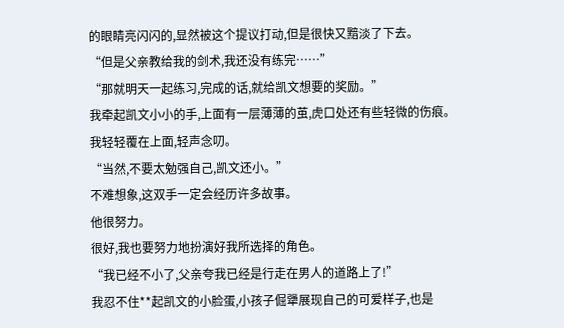的眼睛亮闪闪的,显然被这个提议打动,但是很快又黯淡了下去。
“但是父亲教给我的剑术,我还没有练完……”
“那就明天一起练习,完成的话,就给凯文想要的奖励。”
我牵起凯文小小的手,上面有一层薄薄的茧,虎口处还有些轻微的伤痕。
我轻轻覆在上面,轻声念叨。
“当然,不要太勉强自己,凯文还小。”
不难想象,这双手一定会经历许多故事。
他很努力。
很好,我也要努力地扮演好我所选择的角色。
“我已经不小了,父亲夸我已经是行走在男人的道路上了!”
我忍不住**起凯文的小脸蛋,小孩子倔犟展现自己的可爱样子,也是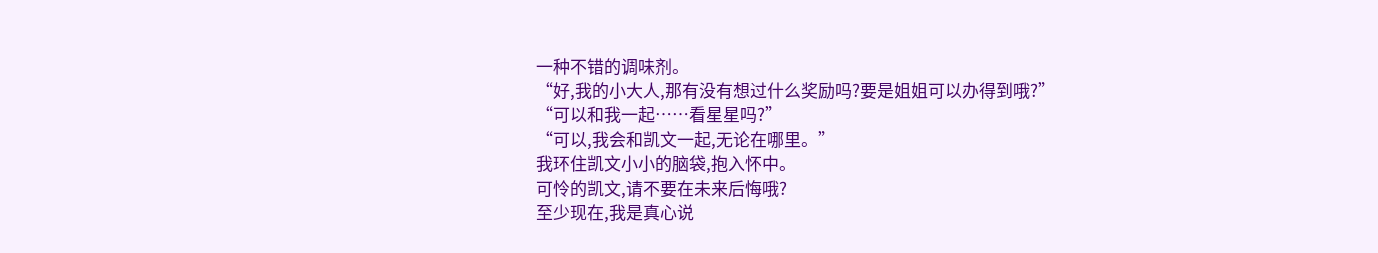一种不错的调味剂。
“好,我的小大人,那有没有想过什么奖励吗?要是姐姐可以办得到哦?”
“可以和我一起……看星星吗?”
“可以,我会和凯文一起,无论在哪里。”
我环住凯文小小的脑袋,抱入怀中。
可怜的凯文,请不要在未来后悔哦?
至少现在,我是真心说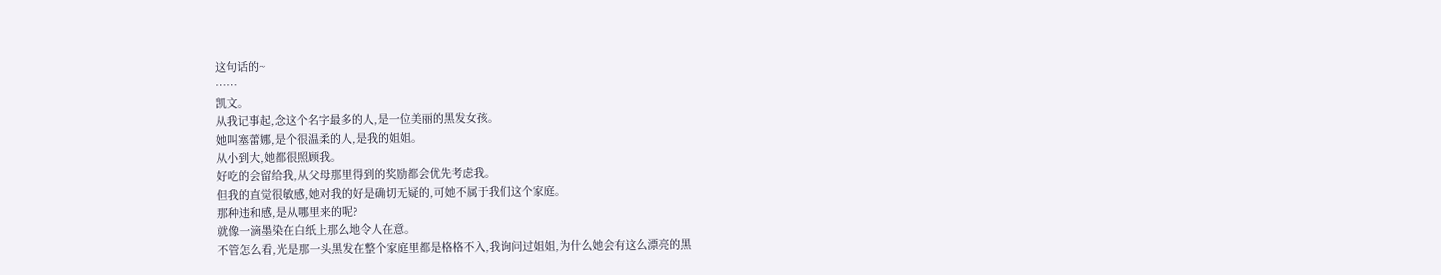这句话的~
……
凯文。
从我记事起,念这个名字最多的人,是一位美丽的黑发女孩。
她叫塞蕾娜,是个很温柔的人,是我的姐姐。
从小到大,她都很照顾我。
好吃的会留给我,从父母那里得到的奖励都会优先考虑我。
但我的直觉很敏感,她对我的好是确切无疑的,可她不属于我们这个家庭。
那种违和感,是从哪里来的呢?
就像一滴墨染在白纸上那么地令人在意。
不管怎么看,光是那一头黑发在整个家庭里都是格格不入,我询问过姐姐,为什么她会有这么漂亮的黑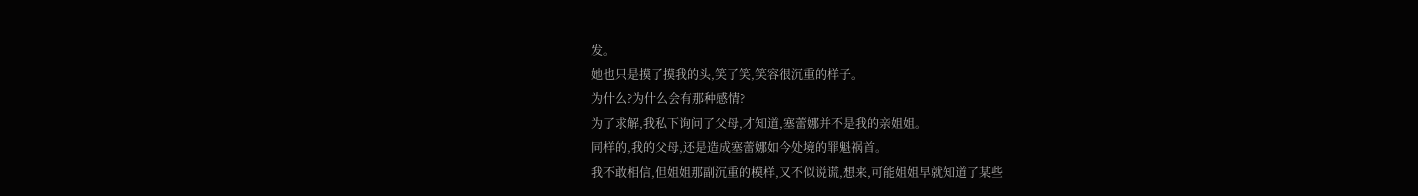发。
她也只是摸了摸我的头,笑了笑,笑容很沉重的样子。
为什么?为什么会有那种感情?
为了求解,我私下询问了父母,才知道,塞蕾娜并不是我的亲姐姐。
同样的,我的父母,还是造成塞蕾娜如今处境的罪魁祸首。
我不敢相信,但姐姐那副沉重的模样,又不似说谎,想来,可能姐姐早就知道了某些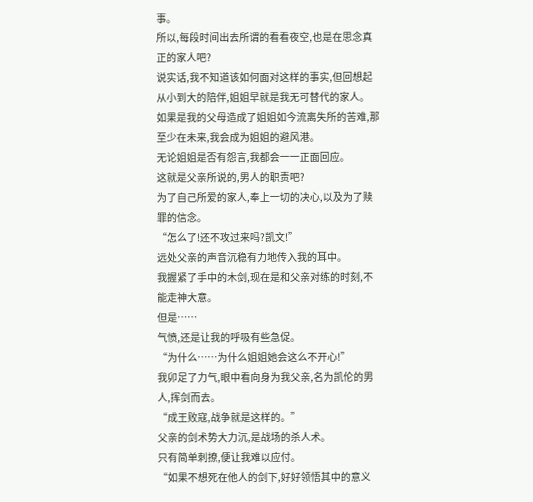事。
所以,每段时间出去所谓的看看夜空,也是在思念真正的家人吧?
说实话,我不知道该如何面对这样的事实,但回想起从小到大的陪伴,姐姐早就是我无可替代的家人。
如果是我的父母造成了姐姐如今流离失所的苦难,那至少在未来,我会成为姐姐的避风港。
无论姐姐是否有怨言,我都会一一正面回应。
这就是父亲所说的,男人的职责吧?
为了自己所爱的家人,奉上一切的决心,以及为了赎罪的信念。
“怎么了!还不攻过来吗?凯文!”
远处父亲的声音沉稳有力地传入我的耳中。
我握紧了手中的木剑,现在是和父亲对练的时刻,不能走神大意。
但是……
气愤,还是让我的呼吸有些急促。
“为什么……为什么姐姐她会这么不开心!”
我卯足了力气,眼中看向身为我父亲,名为凯伦的男人,挥剑而去。
“成王败寇,战争就是这样的。”
父亲的剑术势大力沉,是战场的杀人术。
只有简单刺撩,便让我难以应付。
“如果不想死在他人的剑下,好好领悟其中的意义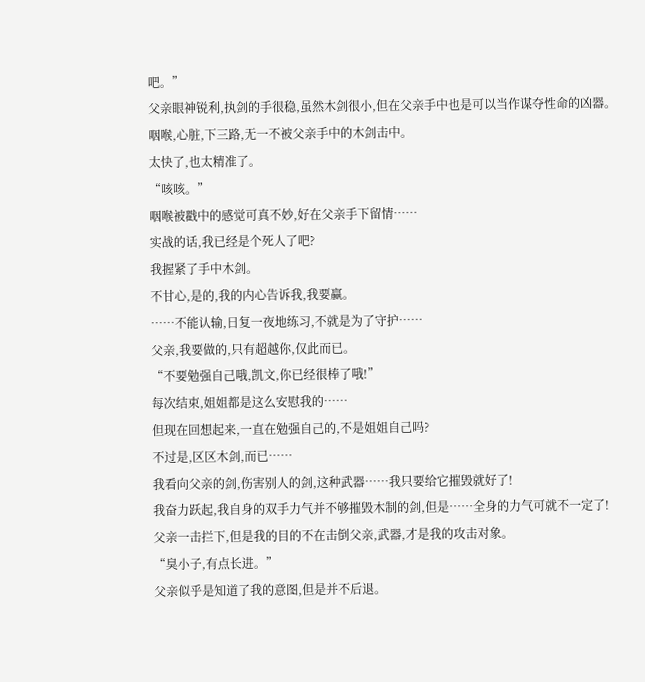吧。”
父亲眼神锐利,执剑的手很稳,虽然木剑很小,但在父亲手中也是可以当作谋夺性命的凶器。
咽喉,心脏,下三路,无一不被父亲手中的木剑击中。
太快了,也太精准了。
“咳咳。”
咽喉被戳中的感觉可真不妙,好在父亲手下留情……
实战的话,我已经是个死人了吧?
我握紧了手中木剑。
不甘心,是的,我的内心告诉我,我要赢。
……不能认输,日复一夜地练习,不就是为了守护……
父亲,我要做的,只有超越你,仅此而已。
“不要勉强自己哦,凯文,你已经很棒了哦!”
每次结束,姐姐都是这么安慰我的……
但现在回想起来,一直在勉强自己的,不是姐姐自己吗?
不过是,区区木剑,而已……
我看向父亲的剑,伤害别人的剑,这种武器……我只要给它摧毁就好了!
我奋力跃起,我自身的双手力气并不够摧毁木制的剑,但是……全身的力气可就不一定了!
父亲一击拦下,但是我的目的不在击倒父亲,武器,才是我的攻击对象。
“臭小子,有点长进。”
父亲似乎是知道了我的意图,但是并不后退。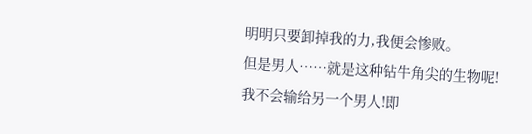明明只要卸掉我的力,我便会惨败。
但是男人……就是这种钻牛角尖的生物呢!
我不会输给另一个男人!即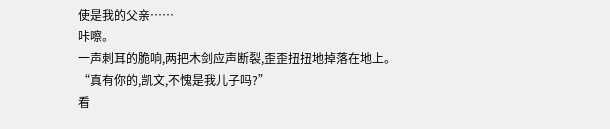使是我的父亲……
咔嚓。
一声刺耳的脆响,两把木剑应声断裂,歪歪扭扭地掉落在地上。
“真有你的,凯文,不愧是我儿子吗?”
看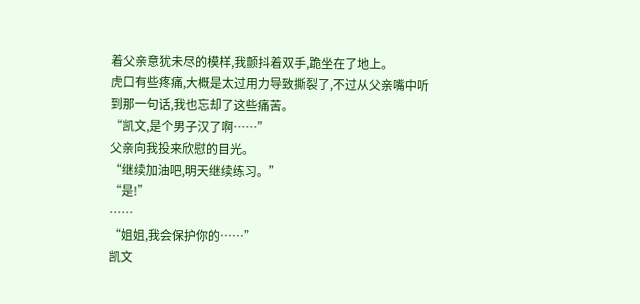着父亲意犹未尽的模样,我颤抖着双手,跪坐在了地上。
虎口有些疼痛,大概是太过用力导致撕裂了,不过从父亲嘴中听到那一句话,我也忘却了这些痛苦。
“凯文,是个男子汉了啊……”
父亲向我投来欣慰的目光。
“继续加油吧,明天继续练习。”
“是!”
……
“姐姐,我会保护你的……”
凯文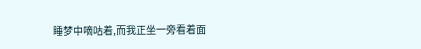睡梦中嘀咕着,而我正坐一旁看着面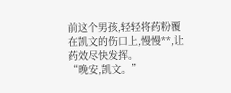前这个男孩,轻轻将药粉覆在凯文的伤口上,慢慢**,让药效尽快发挥。
“晚安,凯文。”